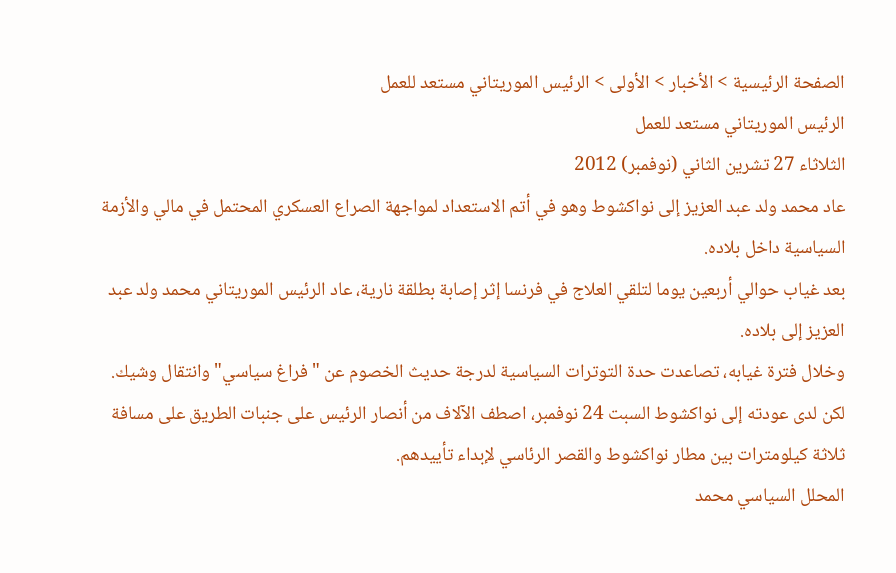الصفحة الرئيسية > الأخبار > الأولى > الرئيس الموريتاني مستعد للعمل
الرئيس الموريتاني مستعد للعمل
الثلاثاء 27 تشرين الثاني (نوفمبر) 2012
عاد محمد ولد عبد العزيز إلى نواكشوط وهو في أتم الاستعداد لمواجهة الصراع العسكري المحتمل في مالي والأزمة السياسية داخل بلاده.
بعد غياب حوالي أربعين يوما لتلقي العلاج في فرنسا إثر إصابة بطلقة نارية، عاد الرئيس الموريتاني محمد ولد عبد العزيز إلى بلاده.
وخلال فترة غيابه، تصاعدت حدة التوترات السياسية لدرجة حديث الخصوم عن "فراغ سياسي" وانتقال وشيك. لكن لدى عودته إلى نواكشوط السبت 24 نوفمبر، اصطف الآلاف من أنصار الرئيس على جنبات الطريق على مسافة ثلاثة كيلومترات بين مطار نواكشوط والقصر الرئاسي لإبداء تأييدهم.
المحلل السياسي محمد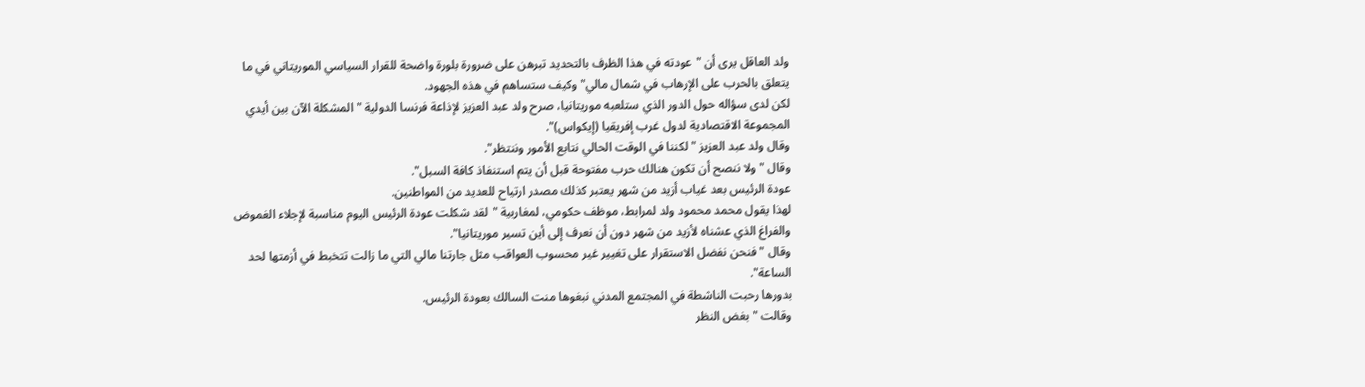ولد العاقل يرى أن "عودته في هذا الظرف بالتحديد تبرهن على ضرورة بلورة واضحة للقرار السياسي الموريتاني في ما يتعلق بالحرب على الإرهاب في شمال مالي" وكيف ستساهم في هذه الجهود.
لكن لدى سؤاله حول الدور الذي ستلعبه موريتانيا، صرح ولد عبد العزيز لإذاعة فرنسا الدولية "المشكلة الآن بين أيدي المجموعة الاقتصادية لدول غرب إفريقيا (إيكواس)".
وقال ولد عبد العزيز "لكننا في الوقت الحالي نتابع الأمور وننتظر".
وقال "ولا ننصح أن تكون هنالك حرب مفتوحة قبل أن يتم استنفاذ كافة السبل".
عودة الرئيس بعد غياب أزيد من شهر يعتبر كذلك مصدر ارتياح للعديد من المواطنين.
لهذا يقول محمد محمود ولد لمرابط، موظف حكومي، لمغاربية "لقد شكلت عودة الرئيس اليوم مناسبة لإجلاء الغموض والفراغ الذي عشناه لأزيد من شهر دون أن نعرف إلى أين تسير موريتانيا".
وقال "فنحن نفضل الاستقرار على تغيير غير محسوب العواقب مثل جارتنا مالي التي ما زالت تتخبط في أزمتها لحد الساعة".
بدورها رحبت الناشطة في المجتمع المدني نبغوها منت السالك بعودة الرئيس.
وقالت "بغض النظر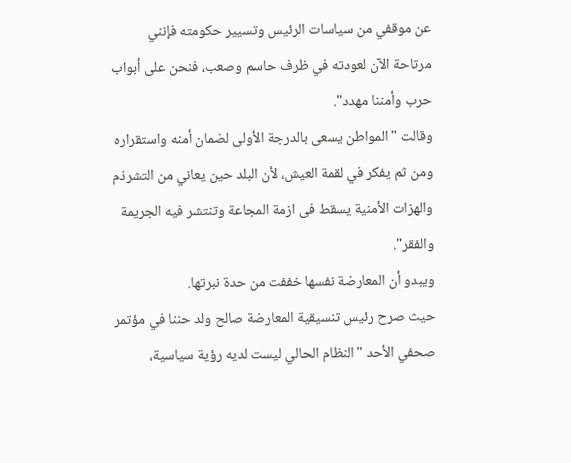عن موقفي من سياسات الرئيس وتسيير حكومته فإنني مرتاحة الآن لعودته في ظرف حاسم وصعب، فنحن على أبواب حرب وأمننا مهدد".
وقالت "المواطن يسعى بالدرجة الأولى لضمان أمنه واستقراره ومن ثم يفكر في لقمة العيش، لأن البلد حين يعاني من التشرذم والهزات الأمنية يسقط فى ازمة المجاعة وتنتشر فيه الجريمة والفقر".
ويبدو أن المعارضة نفسها خففت من حدة نبرتها.
حيث صرح رئيس تنسيقية المعارضة صالح ولد حننا في مؤتمر صحفي الأحد "النظام الحالي ليست لديه رؤية سياسية،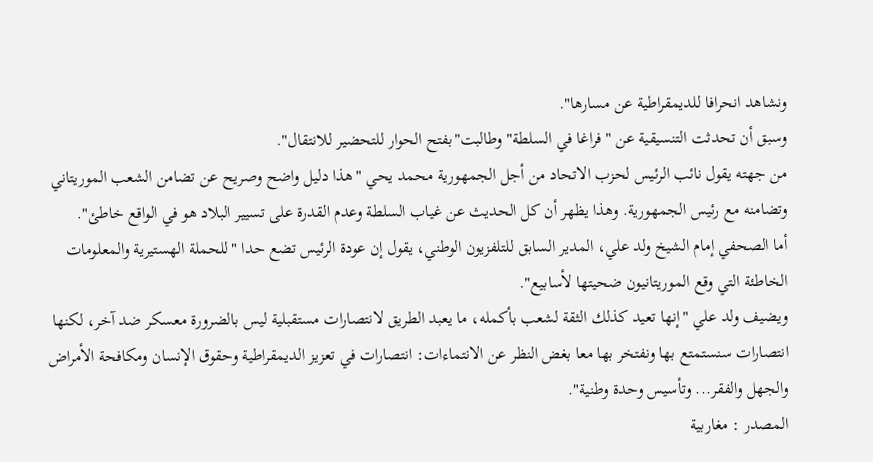ونشاهد انحرافا للديمقراطية عن مسارها".
وسبق أن تحدثت التنسيقية عن "فراغا في السلطة" وطالبت"بفتح الحوار للتحضير للانتقال".
من جهته يقول نائب الرئيس لحزب الاتحاد من أجل الجمهورية محمد يحي "هذا دليل واضح وصريح عن تضامن الشعب الموريتاني وتضامنه مع رئيس الجمهورية. وهذا يظهر أن كل الحديث عن غياب السلطة وعدم القدرة على تسيير البلاد هو في الواقع خاطئ".
أما الصحفي إمام الشيخ ولد علي، المدير السابق للتلفزيون الوطني، يقول إن عودة الرئيس تضع حدا "للحملة الهستيرية والمعلومات الخاطئة التي وقع الموريتانيون ضحيتها لأسابيع".
ويضيف ولد علي "إنها تعيد كذلك الثقة لشعب بأكمله، ما يعبد الطريق لانتصارات مستقبلية ليس بالضرورة معسكر ضد آخر، لكنها انتصارات سنستمتع بها ونفتخر بها معا بغض النظر عن الانتماءات: انتصارات في تعزيز الديمقراطية وحقوق الإنسان ومكافحة الأمراض والجهل والفقر... وتأسيس وحدة وطنية".
المصدر : مغاربية